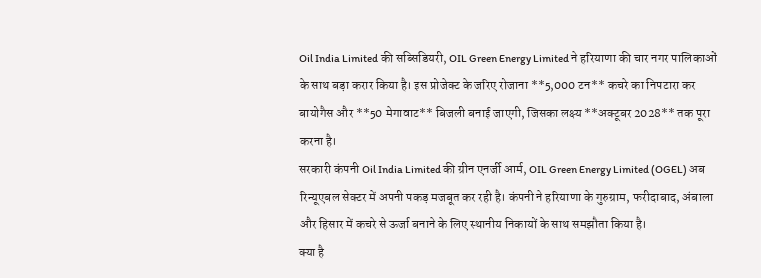Oil India Limited की सब्सिडियरी, OIL Green Energy Limited ने हरियाणा की चार नगर पालिकाओं के साथ बड़ा करार किया है। इस प्रोजेक्ट के जरिए रोजाना **5,000 टन** कचरे का निपटारा कर बायोगैस और **50 मेगावाट** बिजली बनाई जाएगी, जिसका लक्ष्य **अक्टूबर 2028** तक पूरा करना है।
सरकारी कंपनी Oil India Limited की ग्रीन एनर्जी आर्म, OIL Green Energy Limited (OGEL) अब रिन्यूएबल सेक्टर में अपनी पकड़ मजबूत कर रही है। कंपनी ने हरियाणा के गुरुग्राम, फरीदाबाद, अंबाला और हिसार में कचरे से ऊर्जा बनाने के लिए स्थानीय निकायों के साथ समझौता किया है।
क्या है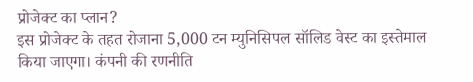प्रोजेक्ट का प्लान?
इस प्रोजेक्ट के तहत रोजाना 5,000 टन म्युनिसिपल सॉलिड वेस्ट का इस्तेमाल किया जाएगा। कंपनी की रणनीति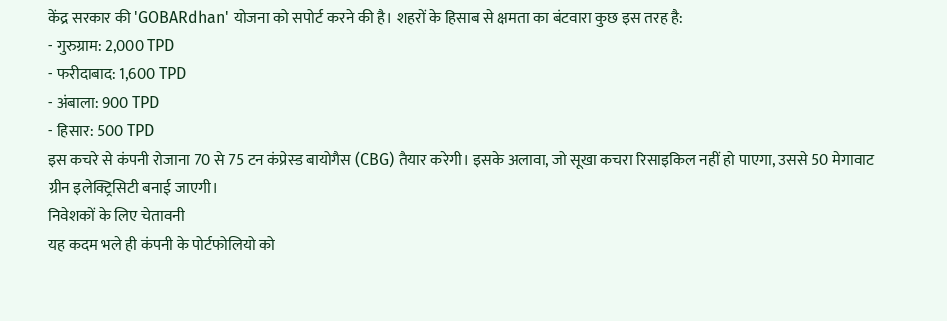केंद्र सरकार की 'GOBARdhan' योजना को सपोर्ट करने की है। शहरों के हिसाब से क्षमता का बंटवारा कुछ इस तरह है:
- गुरुग्राम: 2,000 TPD
- फरीदाबाद: 1,600 TPD
- अंबाला: 900 TPD
- हिसार: 500 TPD
इस कचरे से कंपनी रोजाना 70 से 75 टन कंप्रेस्ड बायोगैस (CBG) तैयार करेगी। इसके अलावा, जो सूखा कचरा रिसाइकिल नहीं हो पाएगा, उससे 50 मेगावाट ग्रीन इलेक्ट्रिसिटी बनाई जाएगी।
निवेशकों के लिए चेतावनी
यह कदम भले ही कंपनी के पोर्टफोलियो को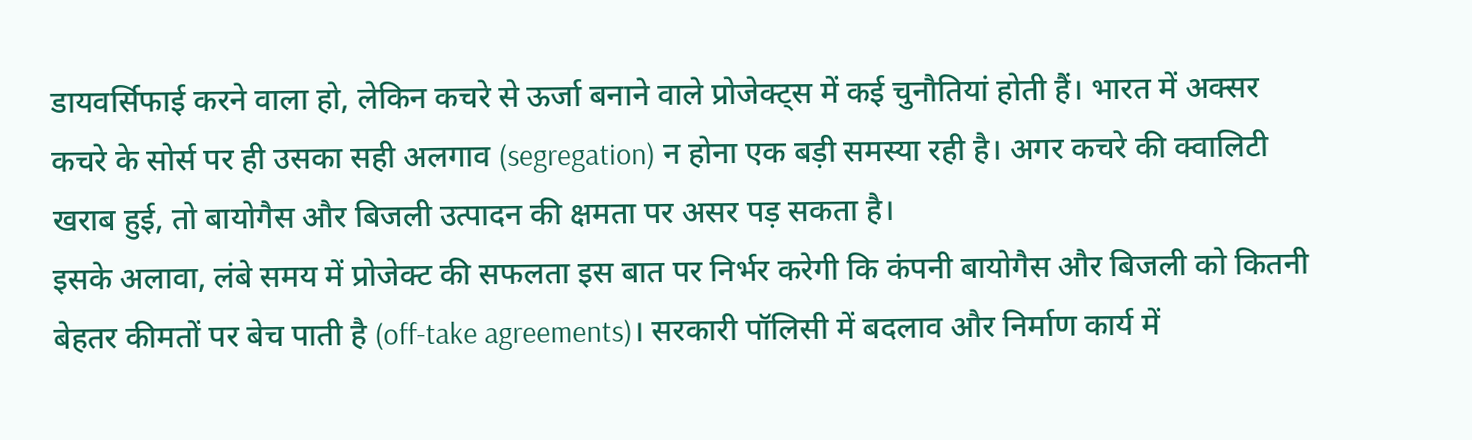डायवर्सिफाई करने वाला हो, लेकिन कचरे से ऊर्जा बनाने वाले प्रोजेक्ट्स में कई चुनौतियां होती हैं। भारत में अक्सर कचरे के सोर्स पर ही उसका सही अलगाव (segregation) न होना एक बड़ी समस्या रही है। अगर कचरे की क्वालिटी खराब हुई, तो बायोगैस और बिजली उत्पादन की क्षमता पर असर पड़ सकता है।
इसके अलावा, लंबे समय में प्रोजेक्ट की सफलता इस बात पर निर्भर करेगी कि कंपनी बायोगैस और बिजली को कितनी बेहतर कीमतों पर बेच पाती है (off-take agreements)। सरकारी पॉलिसी में बदलाव और निर्माण कार्य में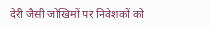देरी जैसी जोखिमों पर निवेशकों को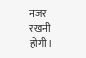नजर रखनी होगी।